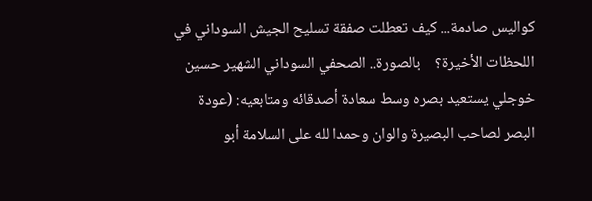كواليس صادمة... كيف تعطلت صفقة تسليح الجيش السوداني في اللحظات الأخيرة؟    بالصورة.. الصحفي السوداني الشهير حسين خوجلي يستعيد بصره وسط سعادة أصدقائه ومتابعيه: (عودة البصر لصاحب البصيرة والوان وحمدا لله على السلامة أبو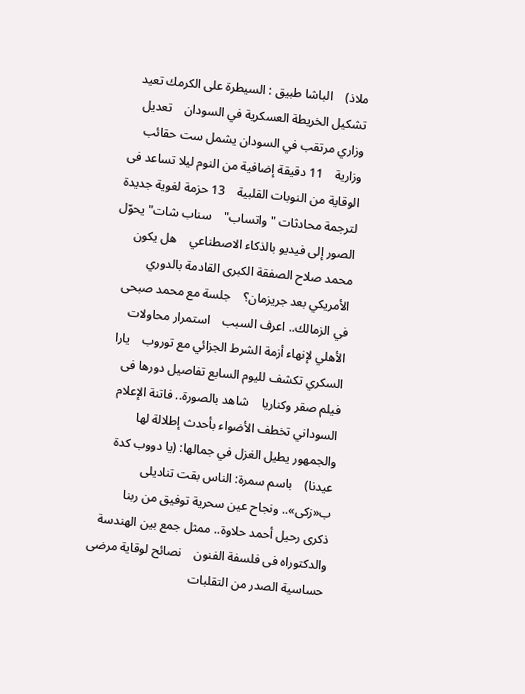ملاذ)    الباشا طبيق : السيطرة على الكرمك تعيد تشكيل الخريطة العسكرية في السودان    تعديل وزاري مرتقب في السودان يشمل ست حقائب وزارية    11 دقيقة إضافية من النوم ليلا تساعد فى الوقاية من النوبات القلبية    13 حزمة لغوية جديدة لترجمة محادثات "واتساب"    سناب شات" يحوّل الصور إلى فيديو بالذكاء الاصطناعي    هل يكون محمد صلاح الصفقة الكبرى القادمة بالدوري الأمريكي بعد جريزمان؟    جلسة مع محمد صبحى في الزمالك.. اعرف السبب    استمرار محاولات الأهلي لإنهاء أزمة الشرط الجزائي مع توروب    يارا السكري تكشف لليوم السابع تفاصيل دورها فى فيلم صقر وكناريا    شاهد بالصورة.. فاتنة الإعلام السوداني تخطف الأضواء بأحدث إطلالة لها والجمهور يطيل الغزل في جمالها: (يا دووب كدة عيدنا)    باسم سمرة: الناس بقت تناديلى ب«زكى».. ونجاح عين سحرية توفيق من ربنا    ذكرى رحيل أحمد حلاوة.. ممثل جمع بين الهندسة والدكتوراه فى فلسفة الفنون    نصائح لوقاية مرضى حساسية الصدر من التقلبات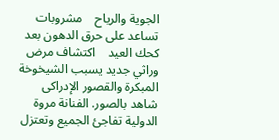الجوية والرياح    مشروبات تساعد على حرق الدهون بعد كحك العيد    اكتشاف مرض وراثي جديد يسبب الشيخوخة المبكرة والقصور الإدراكى    شاهد بالصور. الفنانة مروة الدولية تفاجئ الجميع وتعتزل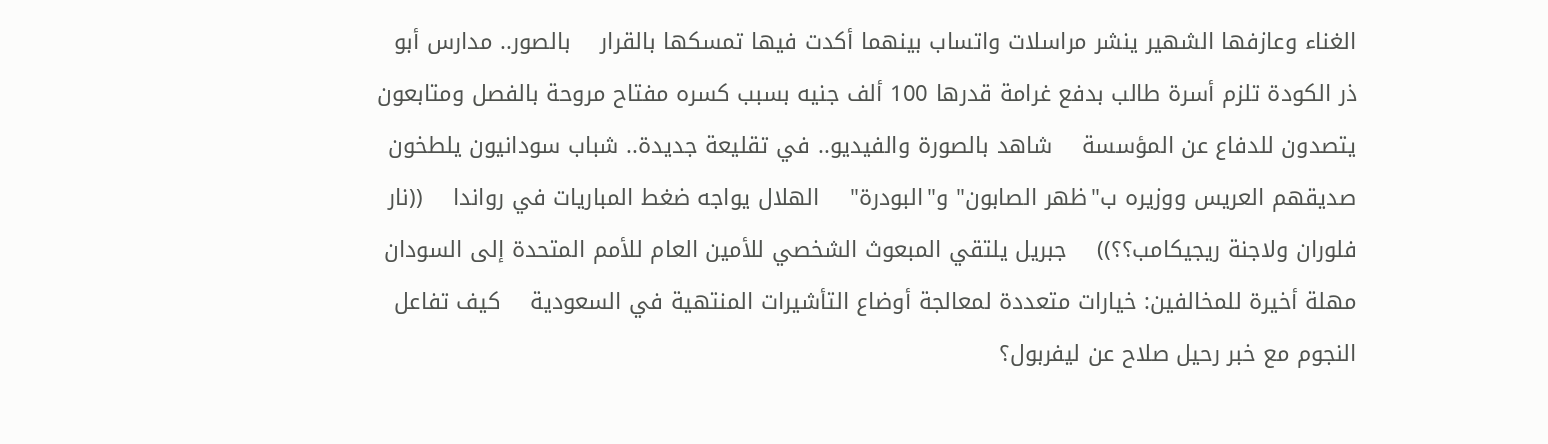الغناء وعازفها الشهير ينشر مراسلات واتساب بينهما أكدت فيها تمسكها بالقرار    بالصور.. مدارس أبو ذر الكودة تلزم أسرة طالب بدفع غرامة قدرها 100 ألف جنيه بسبب كسره مفتاح مروحة بالفصل ومتابعون يتصدون للدفاع عن المؤسسة    شاهد بالصورة والفيديو.. في تقليعة جديدة.. شباب سودانيون يلطخون صديقهم العريس ووزيره ب"ظهر الصابون" و"البودرة"    الهلال يواجه ضغط المباريات في رواندا    ((نار فلوران ولاجنة ريجيكامب؟؟))    جبريل يلتقي المبعوث الشخصي للأمين العام للأمم المتحدة إلى السودان    مهلة أخيرة للمخالفين: خيارات متعددة لمعالجة أوضاع التأشيرات المنتهية في السعودية    كيف تفاعل النجوم مع خبر رحيل صلاح عن ليفربول؟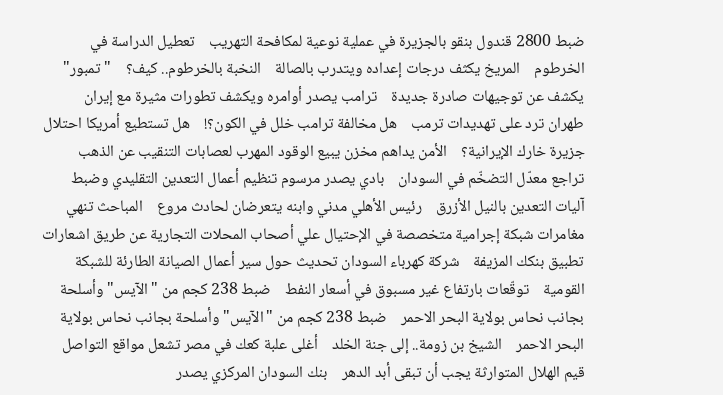ضبط 2800 قندول بنقو بالجزيرة في عملية نوعية لمكافحة التهريب    تعطيل الدراسة في الخرطوم    المريخ يكثف درجات إعداده ويتدرب بالصالة    النخبة بالخرطوم.. كيف؟    "تمبور" يكشف عن توجيهات صادرة جديدة    ترامب يصدر أوامره ويكشف تطورات مثيرة مع إيران    طهران ترد على تهديدات ترمب    هل مخالفة ترامب خلل في الكون؟!    هل تستطيع أمريكا احتلال جزيرة خارك الإيرانية؟    الأمن يداهم مخزن يبيع الوقود المهرب لعصابات التنقيب عن الذهب    تراجع معدّل التضخّم في السودان    بادي يصدر مرسوم تنظيم أعمال التعدين التقليدي وضبط آليات التعدين بالنيل الأزرق    رئيس الأهلي مدني وابنه يتعرضان لحادث مروع    المباحث تنهي مغامرات شبكة إجرامية متخصصة في الإحتيال علي أصحاب المحلات التجارية عن طريق اشعارات تطبيق بنكك المزيفة    شركة كهرباء السودان تحديث حول سير أعمال الصيانة الطارئة للشبكة القومية    توقّعات بارتفاع غير مسبوق في أسعار النفط    ضبط 238 كجم من "الآيس" وأسلحة بجانب نحاس بولاية البحر الاحمر    ضبط 238 كجم من "الآيس" وأسلحة بجانب نحاس بولاية البحر الاحمر    الشيخ بن زومة.. إلى جنة الخلد    أغلى علبة كعك في مصر تشعل مواقع التواصل    قيم الهلال المتوارثة يجب أن تبقى أبد الدهر    بنك السودان المركزي يصدر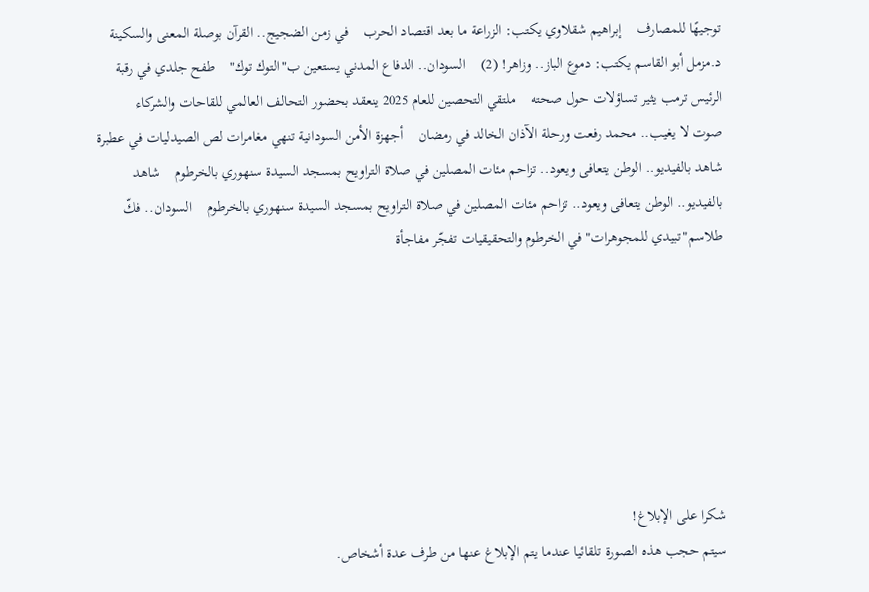توجيهًا للمصارف    إبراهيم شقلاوي يكتب: الزراعة ما بعد اقتصاد الحرب    في زمن الضجيج.. القرآن بوصلة المعنى والسكينة    د.مزمل أبو القاسم يكتب: دموع الباز.. وزاهر! (2)    السودان.. الدفاع المدني يستعين ب"التوك توك"    طفح جلدي في رقبة الرئيس ترمب يثير تساؤلات حول صحته    ملتقي التحصين للعام 2025 ينعقد بحضور التحالف العالمي للقاحات والشركاء    صوت لا يغيب.. محمد رفعت ورحلة الآذان الخالد في رمضان    أجهزة الأمن السودانية تنهي مغامرات لص الصيدليات في عطبرة    شاهد بالفيديو.. الوطن يتعافى ويعود.. تزاحم مئات المصلين في صلاة التراويح بمسجد السيدة سنهوري بالخرطوم    شاهد بالفيديو.. الوطن يتعافى ويعود.. تزاحم مئات المصلين في صلاة التراويح بمسجد السيدة سنهوري بالخرطوم    السودان.. فكّ طلاسم"تبيدي للمجوهرات" في الخرطوم والتحقيقيات تفجّر مفاجأة







شكرا على الإبلاغ!
سيتم حجب هذه الصورة تلقائيا عندما يتم الإبلاغ عنها من طرف عدة أشخاص.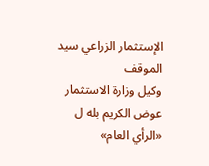الإستثمار الزراعي سيد الموقف
وكيل وزارة الاستثمار عوض الكريم بله ل «الرأي العام»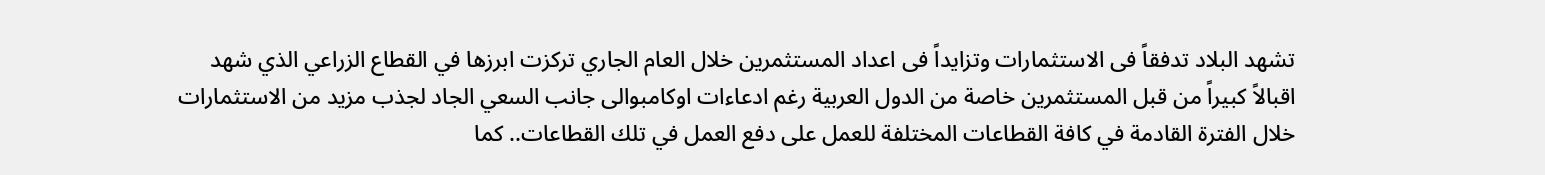تشهد البلاد تدفقاً فى الاستثمارات وتزايداً فى اعداد المستثمرين خلال العام الجاري تركزت ابرزها في القطاع الزراعي الذي شهد اقبالاً كبيراً من قبل المستثمرين خاصة من الدول العربية رغم ادعاءات اوكامبوالى جانب السعي الجاد لجذب مزيد من الاستثمارات خلال الفترة القادمة في كافة القطاعات المختلفة للعمل على دفع العمل في تلك القطاعات.. كما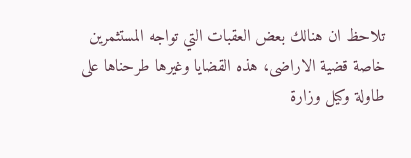تلاحظ ان هنالك بعض العقبات التي تواجه المستثمرين خاصة قضية الاراضى، هذه القضايا وغيرها طرحناها على طاولة وكيل وزارة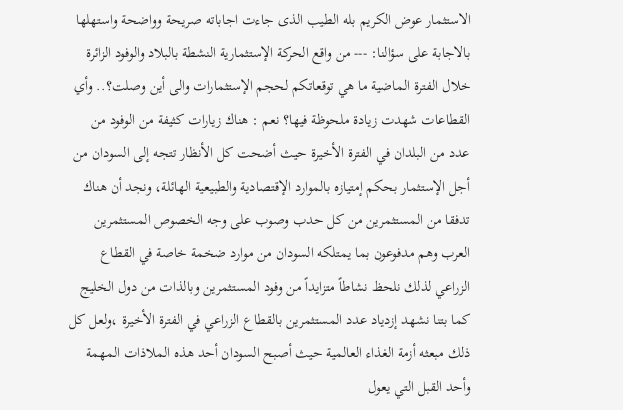الاستثمار عوض الكريم بله الطيب الذى جاءت اجاباته صريحة وواضحة واستهلها بالاجابة على سؤالنا: --- من واقع الحركة الإستثمارية النشطة بالبلاد والوفود الزائرة خلال الفترة الماضية ما هي توقعاتكم لحجم الإستثمارات والى أين وصلت؟.. وأي القطاعات شهدت زيادة ملحوظة فيها؟ نعم : هناك زيارات كثيفة من الوفود من عدد من البلدان في الفترة الأخيرة حيث أضحت كل الأنظار تتجه إلى السودان من أجل الإستثمار بحكم إمتيازه بالموارد الإقتصادية والطبيعية الهائلة، ونجد أن هناك تدفقا من المستثمرين من كل حدب وصوب على وجه الخصوص المستثمرين العرب وهم مدفوعون بما يمتلكه السودان من موارد ضخمة خاصة في القطاع الزراعي لذلك نلحظ نشاطاً متزايداً من وفود المستثمرين وبالذات من دول الخليج كما بتنا نشهد إزدياد عدد المستثمرين بالقطاع الزراعي في الفترة الأخيرة ،ولعل كل ذلك مبعثه أزمة الغذاء العالمية حيث أصبح السودان أحد هذه الملاذات المهمة وأحد القبل التي يعول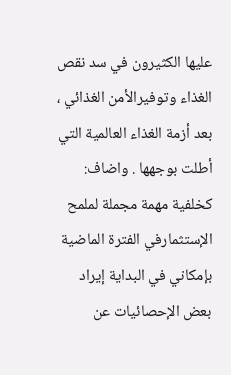عليها الكثيرون في سد نقص الغذاء وتوفيرالأمن الغذائي ، بعد أزمة الغذاء العالمية التي أطلت بوجهها . واضاف: كخلفية مهمة مجملة لملمح الإستثمارفي الفترة الماضية بإمكاني في البداية إيراد بعض الإحصائيات عن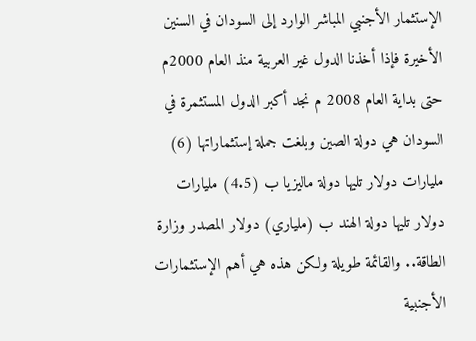الإستثمار الأجنبي المباشر الوارد إلى السودان في السنين الأخيرة فإذا أخذنا الدول غير العربية منذ العام 2000م حتى بداية العام 2008 م نجد أكبر الدول المستثمرة في السودان هي دولة الصين وبلغت جملة إستثماراتها (6) مليارات دولار تليها دولة ماليزيا ب (4.5) مليارات دولار تليها دولة الهند ب (ملياري) دولار المصدر وزارة الطاقة.. والقائمة طويلة ولكن هذه هي أهم الإستثمارات الأجنبية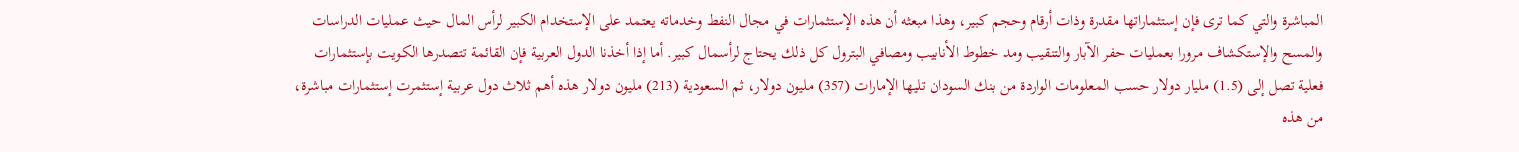المباشرة والتي كما ترى فإن إستثماراتها مقدرة وذات أرقام وحجم كبير، وهذا مبعثه أن هذه الإستثمارات في مجال النفط وخدماته يعتمد على الإستخدام الكبير لرأس المال حيث عمليات الدراسات والمسح والإستكشاف مرورا بعمليات حفر الآبار والتنقيب ومد خطوط الأنابيب ومصافي البترول كل ذلك يحتاج لرأسمال كبير. أما إذا أخذنا الدول العربية فإن القائمة تتصدرها الكويت بإستثمارات فعلية تصل إلى (1.5) مليار دولار حسب المعلومات الواردة من بنك السودان تليها الإمارات (357) مليون دولار، ثم السعودية (213) مليون دولار هذه أهم ثلاث دول عربية إستثمرت إستثمارات مباشرة، من هذه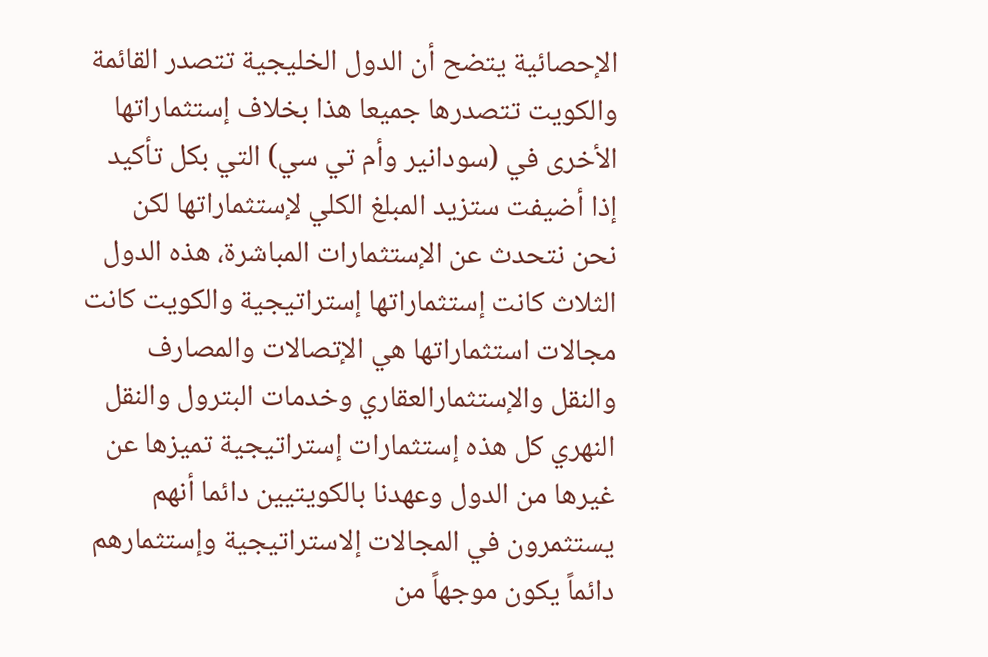الإحصائية يتضح أن الدول الخليجية تتصدر القائمة والكويت تتصدرها جميعا هذا بخلاف إستثماراتها الأخرى في (سودانير وأم تي سي) التي بكل تأكيد إذا أضيفت ستزيد المبلغ الكلي لإستثماراتها لكن نحن نتحدث عن الإستثمارات المباشرة، هذه الدول الثلاث كانت إستثماراتها إستراتيجية والكويت كانت مجالات استثماراتها هي الإتصالات والمصارف والنقل والإستثمارالعقاري وخدمات البترول والنقل النهري كل هذه إستثمارات إستراتيجية تميزها عن غيرها من الدول وعهدنا بالكويتيين دائما أنهم يستثمرون في المجالات إلاستراتيجية وإستثمارهم دائماً يكون موجهاً من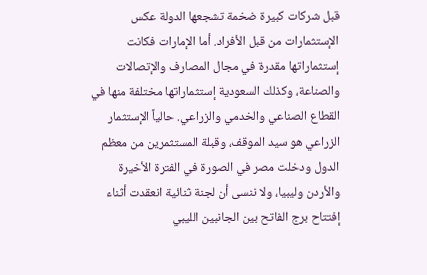قبل شركات كبيرة ضخمة تشجعها الدولة عكس الإستثمارات من قبل الأفراد. أما الإمارات فكانت إستثماراتها مقدرة في مجال المصارف والإتصالات والصناعة، وكذلك السعودية إستثماراتها مختلفة منها في القطاع الصناعي والخدمي والزراعي. حالياً الإستثمار الزراعي هو سيد الموقف، وقبلة المستثمرين من معظم الدول ودخلت مصر في الصورة في الفترة الأخيرة والأردن وليبيا، ولا ننسى أن لجنة ثنائية انعقدت أثناء إفتتاح برج الفاتح بين الجانبين الليبي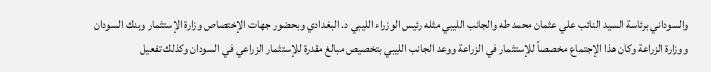والسوداني برئاسة السيد النائب علي عثمان محمد طه والجانب الليبي مثله رئيس الوزراء الليبي د. البغدادي وبحضور جهات الإختصاص وزارة الإستثمار وبنك السودان ووزارة الزراعة وكان هذا الإجتماع مخصصاً للإستثمار في الزراعة ووعد الجانب الليبي بتخصيص مبالغ مقدرة للإستثمار الزراعي في السودان وكذلك تفعيل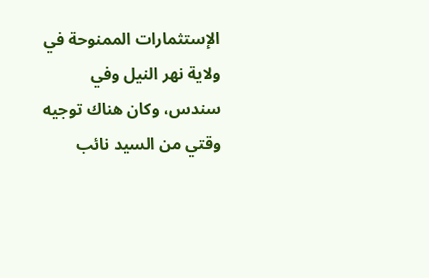الإستثمارات الممنوحة في ولاية نهر النيل وفي سندس، وكان هناك توجيه وقتي من السيد نائب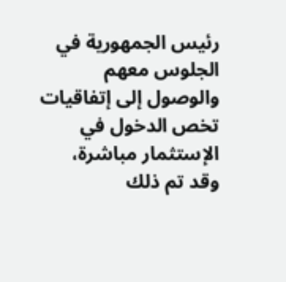رئيس الجمهورية في الجلوس معهم والوصول إلى إتفاقيات تخص الدخول في الإستثمار مباشرة، وقد تم ذلك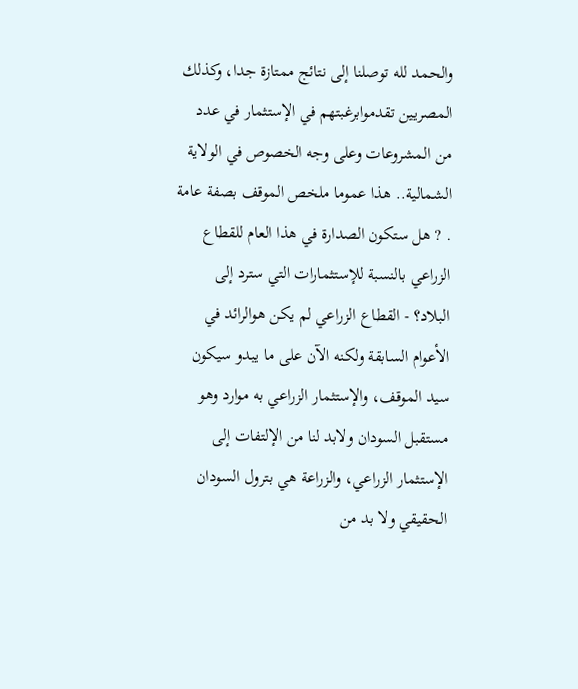والحمد لله توصلنا إلى نتائج ممتازة جدا، وكذلك المصريين تقدموابرغبتهم في الإستثمار في عدد من المشروعات وعلى وجه الخصوص في الولاية الشمالية.. هذا عموما ملخص الموقف بصفة عامة . ? هل ستكون الصدارة في هذا العام للقطاع الزراعي بالنسبة للإستثمارات التي سترد إلى البلاد؟ - القطاع الزراعي لم يكن هوالرائد في الأعوام السابقة ولكنه الآن على ما يبدو سيكون سيد الموقف، والإستثمار الزراعي به موارد وهو مستقبل السودان ولابد لنا من الإلتفات إلى الإستثمار الزراعي، والزراعة هي بترول السودان الحقيقي ولا بد من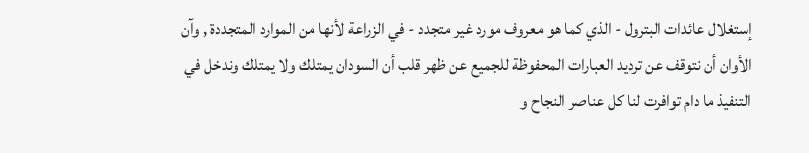إستغلال عائدات البترول - الذي كما هو معروف مورد غير متجدد - في الزراعة لأنها من الموارد المتجددة , وآن الأوان أن نتوقف عن ترديد العبارات المحفوظة للجميع عن ظهر قلب أن السودان يمتلك ولا يمتلك وندخل في التنفيذ ما دام توافرت لنا كل عناصر النجاح و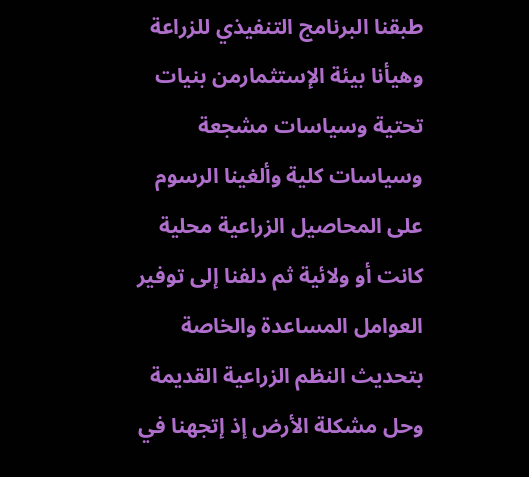طبقنا البرنامج التنفيذي للزراعة وهيأنا بيئة الإستثمارمن بنيات تحتية وسياسات مشجعة وسياسات كلية وألغينا الرسوم على المحاصيل الزراعية محلية كانت أو ولائية ثم دلفنا إلى توفير العوامل المساعدة والخاصة بتحديث النظم الزراعية القديمة وحل مشكلة الأرض إذ إتجهنا في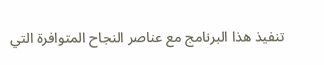تنفيذ هذا البرنامج مع عناصر النجاح المتوافرة التي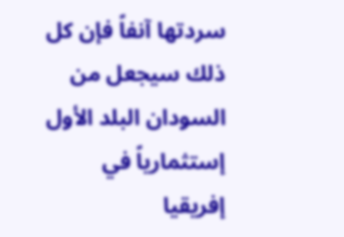سردتها آنفاً فإن كل ذلك سيجعل من السودان البلد الأول إستثمارياً في إفريقيا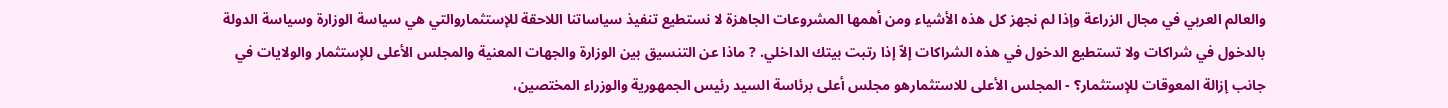والعالم العربي في مجال الزراعة وإذا لم نجهز كل هذه الأشياء ومن أهمها المشروعات الجاهزة لا نستطيع تنفيذ سياساتنا اللاحقة للإستثماروالتي هي سياسة الوزارة وسياسة الدولة بالدخول في شراكات ولا تستطيع الدخول في هذه الشراكات إلاّ إذا رتبت بيتك الداخلي. ? ماذا عن التنسيق بين الوزارة والجهات المعنية والمجلس الأعلى للإستثمار والولايات في جانب إزالة المعوقات للإستثمار؟ - المجلس الأعلى للاستثمارهو مجلس أعلى برئاسة السيد رئيس الجمهورية والوزراء المختصين،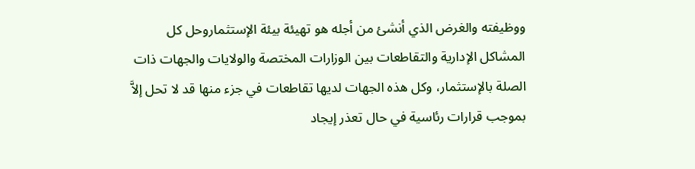ووظيفته والغرض الذي أنشئ من أجله هو تهيئة بيئة الإستثماروحل كل المشاكل الإدارية والتقاطعات بين الوزارات المختصة والولايات والجهات ذات الصلة بالإستثمار، وكل هذه الجهات لديها تقاطعات في جزء منها قد لا تحل إلاَّ بموجب قرارات رئاسية في حال تعذر إيجاد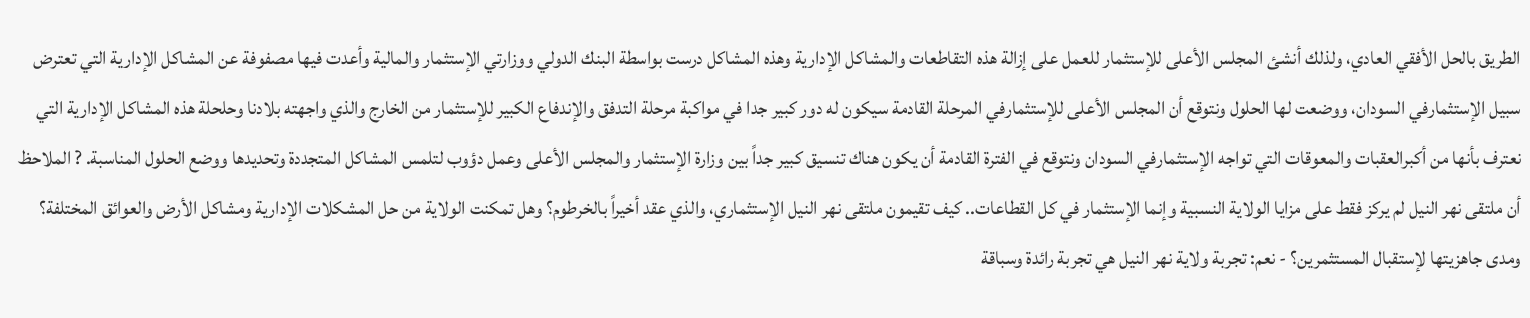الطريق بالحل الأفقي العادي، ولذلك أنشئ المجلس الأعلى للإستثمار للعمل على إزالة هذه التقاطعات والمشاكل الإدارية وهذه المشاكل درست بواسطة البنك الدولي ووزارتي الإستثمار والمالية وأعدت فيها مصفوفة عن المشاكل الإدارية التي تعترض سبيل الإستثمارفي السودان، ووضعت لها الحلول ونتوقع أن المجلس الأعلى للإستثمارفي المرحلة القادمة سيكون له دور كبير جدا في مواكبة مرحلة التدفق والإندفاع الكبير للإستثمار من الخارج والذي واجهته بلادنا وحلحلة هذه المشاكل الإدارية التي نعترف بأنها من أكبرالعقبات والمعوقات التي تواجه الإستثمارفي السودان ونتوقع في الفترة القادمة أن يكون هناك تنسيق كبير جداً بين وزارة الإستثمار والمجلس الأعلى وعمل دؤوب لتلمس المشاكل المتجددة وتحديدها ووضع الحلول المناسبة. ? الملاحظ أن ملتقى نهر النيل لم يركز فقط على مزايا الولاية النسبية وإنما الإستثمار في كل القطاعات.. كيف تقيمون ملتقى نهر النيل الإستثماري، والذي عقد أخيراً بالخرطوم؟ وهل تمكنت الولاية من حل المشكلات الإدارية ومشاكل الأرض والعوائق المختلفة؟ ومدى جاهزيتها لإستقبال المستثمرين؟ - نعم: تجربة ولاية نهر النيل هي تجربة رائدة وسباقة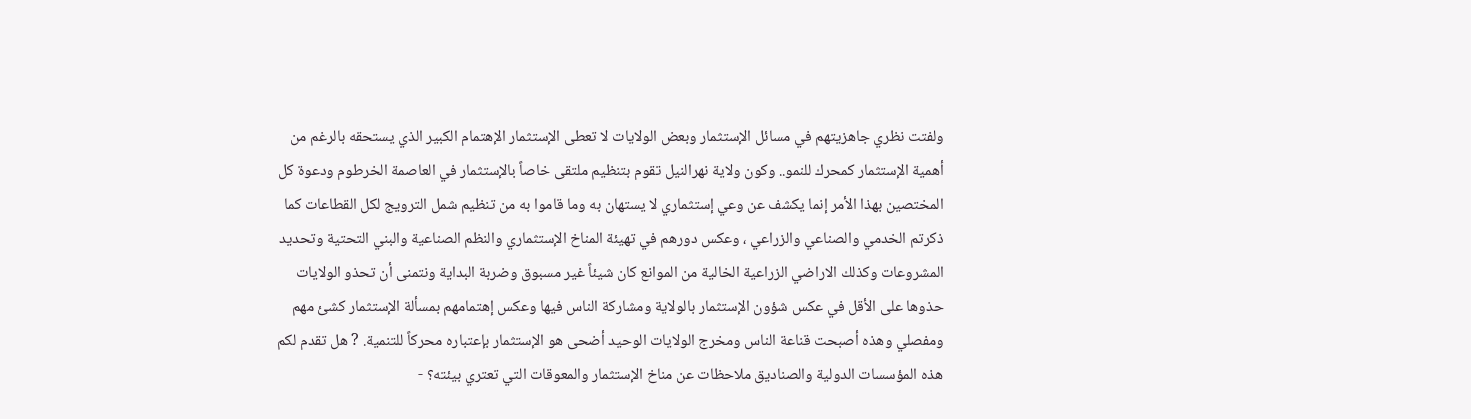ولفتت نظري جاهزيتهم في مسائل الإستثمار وبعض الولايات لا تعطى الإستثمار الإهتمام الكبير الذي يستحقه بالرغم من أهمية الإستثمار كمحرك للنمو.. وكون ولاية نهرالنيل تقوم بتنظيم ملتقى خاصاً بالإستثمار في العاصمة الخرطوم ودعوة كل المختصين بهذا الأمر إنما يكشف عن وعي إستثماري لا يستهان به وما قاموا به من تنظيم شمل الترويج لكل القطاعات كما ذكرتم الخدمي والصناعي والزراعي ، وعكس دورهم في تهيئة المناخ الإستثماري والنظم الصناعية والبني التحتية وتحديد المشروعات وكذلك الاراضي الزراعية الخالية من الموانع كان شيئاً غير مسبوق وضربة البداية ونتمنى أن تحذو الولايات حذوها على الأقل في عكس شؤون الإستثمار بالولاية ومشاركة الناس فيها وعكس إهتمامهم بمسألة الإستثمار كشئ مهم ومفصلي وهذه أصبحت قناعة الناس ومخرج الولايات الوحيد أضحى هو الإستثمار بإعتباره محركاً للتنمية. ? هل تقدم لكم هذه المؤسسات الدولية والصناديق ملاحظات عن مناخ الإستثمار والمعوقات التي تعتري بيئته؟ -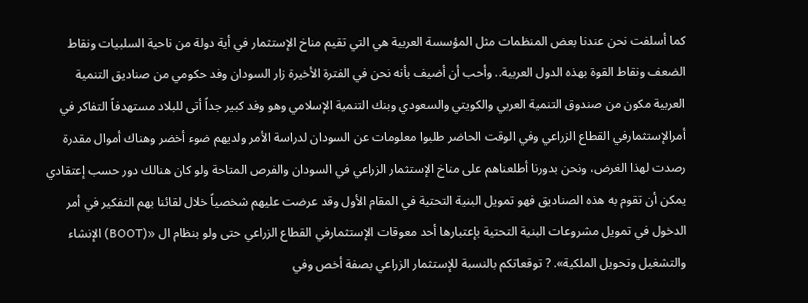كما أسلفت نحن عندنا بعض المنظمات مثل المؤسسة العربية هي التي تقيم مناخ الإستثمار في أية دولة من ناحية السلبيات ونقاط الضعف ونقاط القوة بهذه الدول العربية.. وأحب أن أضيف بأنه نحن في الفترة الأخيرة زار السودان وفد حكومي من صناديق التنمية العربية مكون من صندوق التنمية العربي والكويتي والسعودي وبنك التنمية الإسلامي وهو وفد كبير جداً أتى للبلاد مستهدفاً التفاكر في أمرالإستثمارفي القطاع الزراعي وفي الوقت الحاضر طلبوا معلومات عن السودان لدراسة الأمر ولديهم ضوء أخضر وهناك أموال مقدرة رصدت لهذا الغرض، ونحن بدورنا أطلعناهم على مناخ الإستثمار الزراعي في السودان والفرص المتاحة ولو كان هنالك دور حسب إعتقادي يمكن أن تقوم به هذه الصناديق فهو تمويل البنية التحتية في المقام الأول وقد عرضت عليهم شخصياً خلال لقائنا بهم التفكير في أمر الدخول في تمويل مشروعات البنية التحتية بإعتبارها أحد معوقات الإستثمارفي القطاع الزراعي حتى ولو بنظام ال «(BOOT) الإنشاء والتشغيل وتحويل الملكية». ? توقعاتكم بالنسبة للإستثمار الزراعي بصفة أخص وفي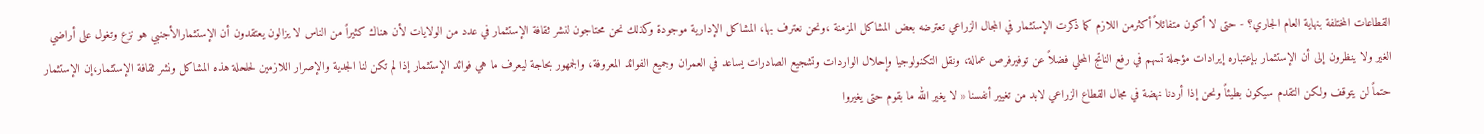القطاعات المختلفة بنهاية العام الجاري؟ - حتى لا أكون متفائلاً أكثرمن اللازم كما ذكرت الإستثمار في المجال الزراعي تعترضه بعض المشاكل المزمنة ،ونحن نعترف بها، المشاكل الإدارية موجودة وكذلك نحن محتاجون لنشر ثقافة الإستثمار في عدد من الولايات لأن هناك كثيراً من الناس لا يزالون يعتقدون أن الإستثمارالأجنبي هو نزع وتغول على أراضي الغير ولا ينظرون إلى أن الإستثمار بإعتباره إيرادات مؤجلة تسهم في رفع الناتج المحلي فضلاً عن توفيرفرص عمالة، ونقل التكنولوجيا وإحلال الواردات وتشجيع الصادرات يساعد في العمران وجميع الفوائد المعروفة، والجمهور بحاجة ليعرف ما هي فوائد الإستثمار إذا لم تكن لنا الجدية والإصرار اللازمين لحلحلة هذه المشاكل ونشر ثقافة الإستثمار،إن الإستثمار حتماً لن يتوقف ولكن التقدم سيكون بطيئاً ونحن إذا أردنا نهضة في مجال القطاع الزراعي لابد من تغيير أنفسنا « لا يغير الله ما بقوم حتى يغيروا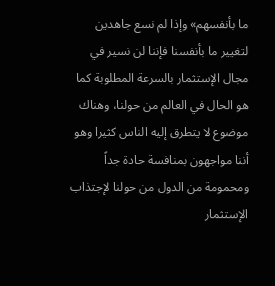ما بأنفسهم» وإذا لم نسع جاهدين لتغيير ما بأنفسنا فإننا لن نسير في مجال الإستثمار بالسرعة المطلوبة كما هو الحال في العالم من حولنا، وهناك موضوع لا يتطرق إليه الناس كثيرا وهو أننا مواجهون بمنافسة حادة جداً ومحمومة من الدول من حولنا لإجتذاب الإستثمار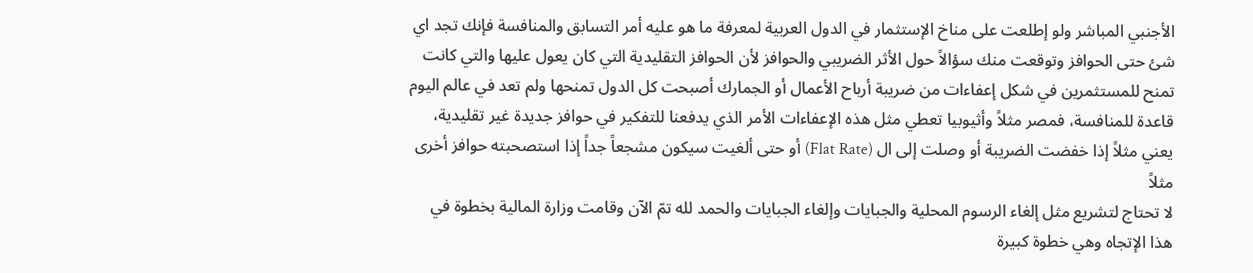الأجنبي المباشر ولو إطلعت على مناخ الإستثمار في الدول العربية لمعرفة ما هو عليه أمر التسابق والمنافسة فإنك تجد اي شئ حتى الحوافز وتوقعت منك سؤالاً حول الأثر الضريبي والحوافز لأن الحوافز التقليدية التي كان يعول عليها والتي كانت تمنح للمستثمرين في شكل إعفاءات من ضريبة أرباح الأعمال أو الجمارك أصبحت كل الدول تمنحها ولم تعد في عالم اليوم قاعدة للمنافسة، فمصر مثلاً وأثيوبيا تعطي مثل هذه الإعفاءات الأمر الذي يدفعنا للتفكير في حوافز جديدة غير تقليدية، يعني مثلاً إذا خفضت الضريبة أو وصلت إلى ال (Flat Rate) أو حتى ألغيت سيكون مشجعاً جداً إذا استصحبته حوافز أخرى مثلاً
لا تحتاج لتشريع مثل إلغاء الرسوم المحلية والجبايات وإلغاء الجبايات والحمد لله تمّ الآن وقامت وزارة المالية بخطوة في هذا الإتجاه وهي خطوة كبيرة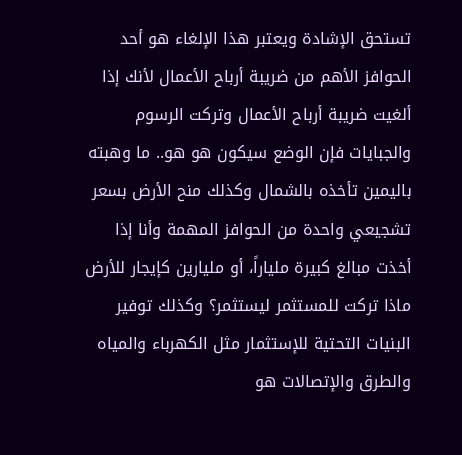تستحق الإشادة ويعتبر هذا الإلغاء هو أحد الحوافز الأهم من ضريبة أرباح الأعمال لأنك إذا ألغيت ضريبة أرباح الأعمال وتركت الرسوم والجبايات فإن الوضع سيكون هو هو.. ما وهبته باليمين تأخذه بالشمال وكذلك منح الأرض بسعر تشجيعي واحدة من الحوافز المهمة وأنا إذا أخذت مبالغ كبيرة ملياراً، أو مليارين كإيجار للأرض ماذا تركت للمستثمر ليستثمر؟ وكذلك توفير البنيات التحتية للإستثمار مثل الكهرباء والمياه والطرق والإتصالات هو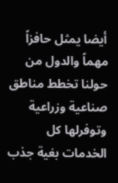أيضا يمثل حافزاً مهماً والدول من حولنا تخطط مناطق صناعية وزراعية وتوفرلها كل الخدمات بغية جذب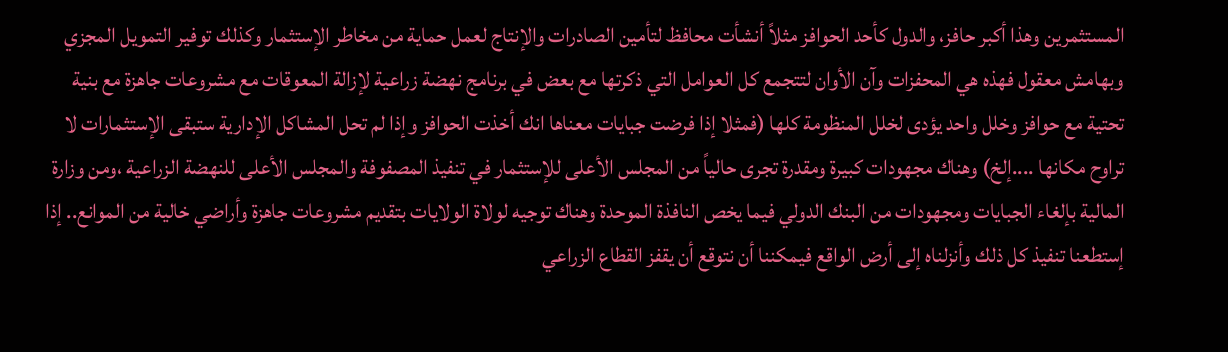المستثمرين وهذا أكبر حافز، والدول كأحد الحوافز مثلاً أنشأت محافظ لتأمين الصادرات والإنتاج لعمل حماية من مخاطر الإستثمار وكذلك توفير التمويل المجزي وبهامش معقول فهذه هي المحفزات وآن الأوان لتتجمع كل العوامل التي ذكرتها مع بعض في برنامج نهضة زراعية لإزالة المعوقات مع مشروعات جاهزة مع بنية تحتية مع حوافز وخلل واحد يؤدى لخلل المنظومة كلها (فمثلا إذا فرضت جبايات معناها انك أخذت الحوافز وإذا لم تحل المشاكل الإدارية ستبقى الإستثمارات لا تراوح مكانها ....إلخ) وهناك مجهودات كبيرة ومقدرة تجرى حالياً من المجلس الأعلى للإستثمار في تنفيذ المصفوفة والمجلس الأعلى للنهضة الزراعية ،ومن وزارة المالية بإلغاء الجبايات ومجهودات من البنك الدولي فيما يخص النافذة الموحدة وهناك توجيه لولاة الولايات بتقديم مشروعات جاهزة وأراضي خالية من الموانع.. إذا إستطعنا تنفيذ كل ذلك وأنزلناه إلى أرض الواقع فيمكننا أن نتوقع أن يقفز القطاع الزراعي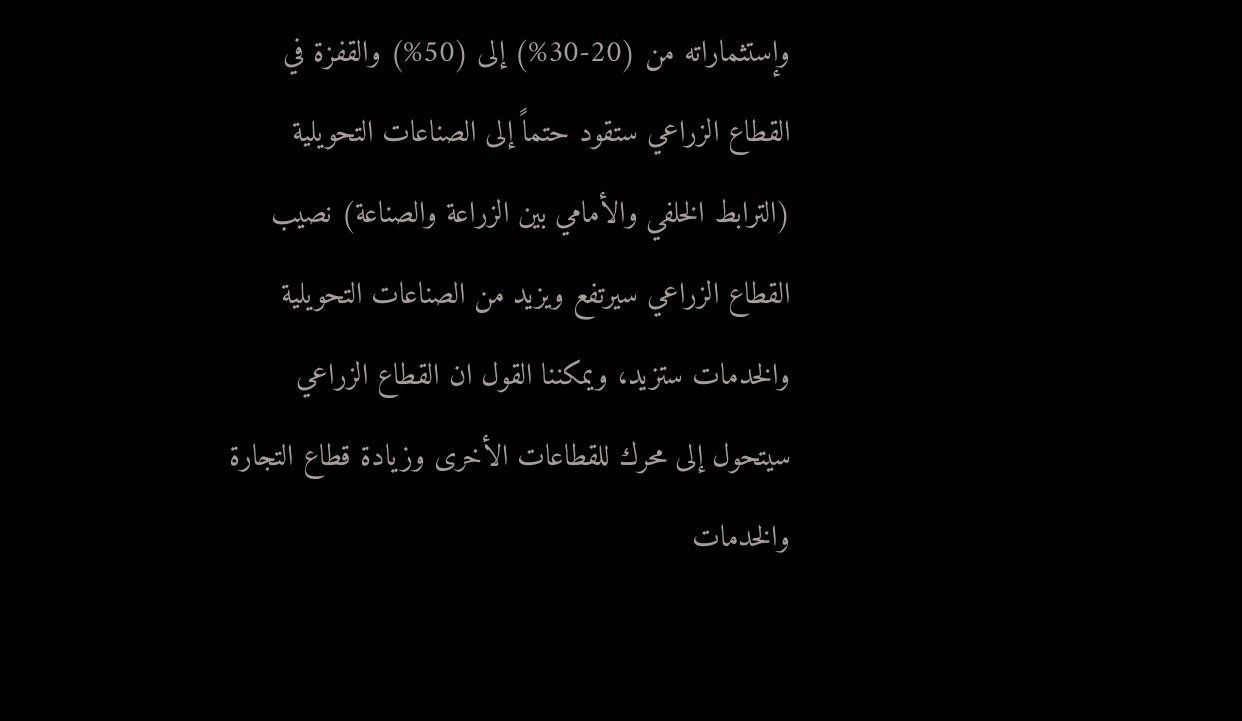وإستثماراته من (20-30%) إلى (50%) والقفزة في القطاع الزراعي ستقود حتماً إلى الصناعات التحويلية (الترابط الخلفي والأمامي بين الزراعة والصناعة) نصيب القطاع الزراعي سيرتفع ويزيد من الصناعات التحويلية والخدمات ستزيد، ويمكننا القول ان القطاع الزراعي سيتحول إلى محرك للقطاعات الأخرى وزيادة قطاع التجارة والخدمات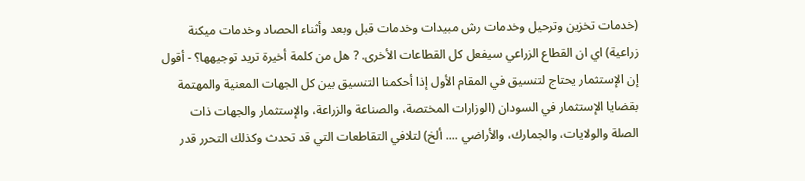(خدمات تخزين وترحيل وخدمات رش مبيدات وخدمات قبل وبعد وأثناء الحصاد وخدمات ميكنة زراعية) اي ان القطاع الزراعي سيفعل كل القطاعات الأخرى. ? هل من كلمة أخيرة تريد توجيهها؟ - أقول إن الإستثمار يحتاج لتنسيق في المقام الأول إذا أحكمنا التنسيق بين كل الجهات المعنية والمهتمة بقضايا الإستثمار في السودان (الوزارات المختصة، والصناعة والزراعة، والإستثمار والجهات ذات الصلة والولايات، والجمارك، والأراضي .... ألخ) لتلافي التقاطعات التي قد تحدث وكذلك التحرر قدر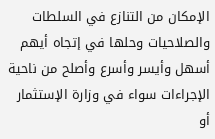الإمكان من التنازع في السلطات والصلاحيات وحلها في إتجاه أيهم أسهل وأيسر وأسرع وأصلح من ناحية الإجراءات سواء في وزارة الإستثمار أو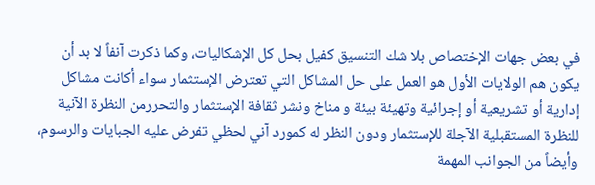في بعض جهات الإختصاص بلا شك التنسيق كفيل بحل كل الإشكاليات، وكما ذكرت آنفاً لا بد أن يكون هم الولايات الأول هو العمل على حل المشاكل التي تعترض الإستثمار سواء أكانت مشاكل إدارية أو تشريعية أو إجرائية وتهيئة بيئة و مناخ ونشر ثقافة الإستثمار والتحررمن النظرة الآنية للنظرة المستقبلية الآجلة للإستثمار ودون النظر له كمورد آني لحظي تفرض عليه الجبايات والرسوم، وأيضاً من الجوانب المهمة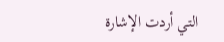التي أردت الإشارة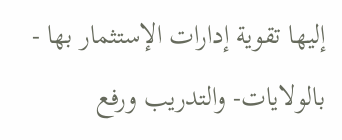إليها تقوية إدارات الإستثمار بها - بالولايات- والتدريب ورفع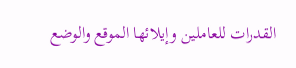القدرات للعاملين وإيلائها الموقع والوضع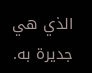الذي هي جديرة به.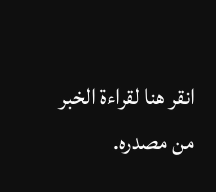انقر هنا لقراءة الخبر من مصدره.